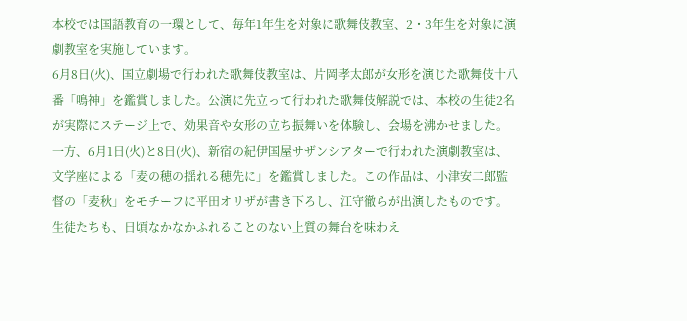本校では国語教育の一環として、毎年1年生を対象に歌舞伎教室、2・3年生を対象に演劇教室を実施しています。
6月8日(火)、国立劇場で行われた歌舞伎教室は、片岡孝太郎が女形を演じた歌舞伎十八番「鳴神」を鑑賞しました。公演に先立って行われた歌舞伎解説では、本校の生徒2名が実際にステージ上で、効果音や女形の立ち振舞いを体験し、会場を沸かせました。
一方、6月1日(火)と8日(火)、新宿の紀伊国屋サザンシアターで行われた演劇教室は、文学座による「麦の穂の揺れる穂先に」を鑑賞しました。この作品は、小津安二郎監督の「麦秋」をモチーフに平田オリザが書き下ろし、江守徹らが出演したものです。生徒たちも、日頃なかなかふれることのない上質の舞台を味わえ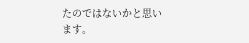たのではないかと思います。